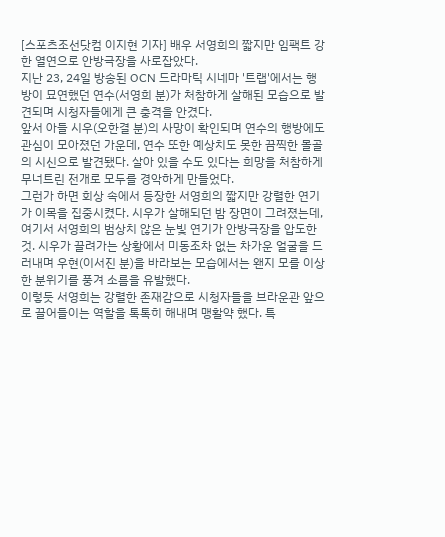[스포츠조선닷컴 이지현 기자] 배우 서영희의 짧지만 임팩트 강한 열연으로 안방극장을 사로잡았다.
지난 23, 24일 방송된 OCN 드라마틱 시네마 '트랩'에서는 행방이 묘연했던 연수(서영희 분)가 처참하게 살해된 모습으로 발견되며 시청자들에게 큰 충격을 안겼다.
앞서 아들 시우(오한결 분)의 사망이 확인되며 연수의 행방에도 관심이 모아졌던 가운데, 연수 또한 예상치도 못한 끔찍한 몰골의 시신으로 발견됐다. 살아 있을 수도 있다는 희망을 처참하게 무너트린 전개로 모두를 경악하게 만들었다.
그런가 하면 회상 속에서 등장한 서영희의 짧지만 강렬한 연기가 이목을 집중시켰다. 시우가 살해되던 밤 장면이 그려졌는데, 여기서 서영희의 범상치 않은 눈빛 연기가 안방극장을 압도한 것. 시우가 끌려가는 상황에서 미동조차 없는 차가운 얼굴을 드러내며 우현(이서진 분)을 바라보는 모습에서는 왠지 모를 이상한 분위기를 풍겨 소름을 유발했다.
이렇듯 서영희는 강렬한 존재감으로 시청자들을 브라운관 앞으로 끌어들이는 역할을 톡톡히 해내며 맹활약 했다. 특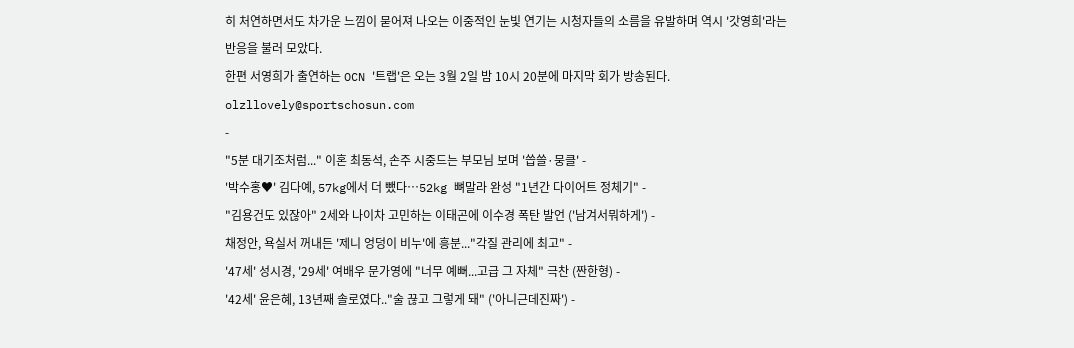히 처연하면서도 차가운 느낌이 묻어져 나오는 이중적인 눈빛 연기는 시청자들의 소름을 유발하며 역시 '갓영희'라는 반응을 불러 모았다.
한편 서영희가 출연하는 OCN '트랩'은 오는 3월 2일 밤 10시 20분에 마지막 회가 방송된다.
olzllovely@sportschosun.com
-
"5분 대기조처럼..." 이혼 최동석, 손주 시중드는 부모님 보며 '씁쓸·뭉클' -
'박수홍♥' 김다예, 57kg에서 더 뺐다…52kg 뼈말라 완성 "1년간 다이어트 정체기" -
"김용건도 있잖아" 2세와 나이차 고민하는 이태곤에 이수경 폭탄 발언 ('남겨서뭐하게') -
채정안, 욕실서 꺼내든 '제니 엉덩이 비누'에 흥분..."각질 관리에 최고" -
'47세' 성시경, '29세' 여배우 문가영에 "너무 예뻐...고급 그 자체" 극찬 (짠한형) -
'42세' 윤은혜, 13년째 솔로였다.."술 끊고 그렇게 돼" ('아니근데진짜') -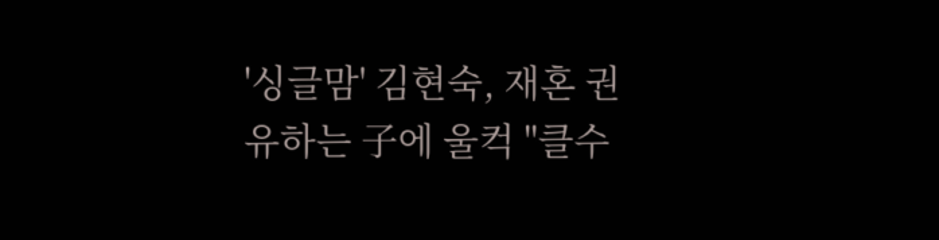'싱글맘' 김현숙, 재혼 권유하는 子에 울컥 "클수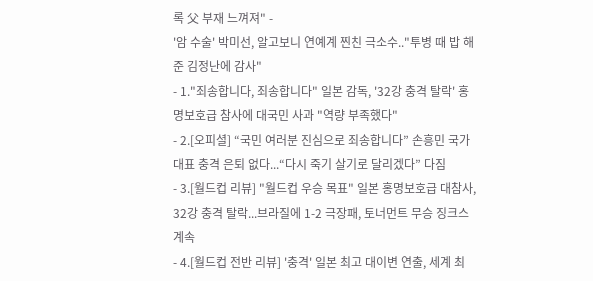록 父 부재 느껴져" -
'암 수술' 박미선, 알고보니 연예계 찐친 극소수.."투병 때 밥 해준 김정난에 감사"
- 1."죄송합니다, 죄송합니다" 일본 감독, '32강 충격 탈락' 홍명보호급 참사에 대국민 사과 "역량 부족했다"
- 2.[오피셜] “국민 여러분 진심으로 죄송합니다” 손흥민 국가대표 충격 은퇴 없다...“다시 죽기 살기로 달리겠다” 다짐
- 3.[월드컵 리뷰] "월드컵 우승 목표" 일본 홍명보호급 대참사, 32강 충격 탈락...브라질에 1-2 극장패, 토너먼트 무승 징크스 계속
- 4.[월드컵 전반 리뷰] '충격' 일본 최고 대이변 연출, 세계 최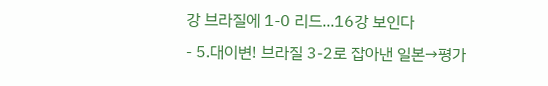강 브라질에 1-0 리드...16강 보인다
- 5.대이변! 브라질 3-2로 잡아낸 일본→평가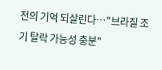전의 기억 되살린다…"브라질 조기 탈락 가능성 충분"